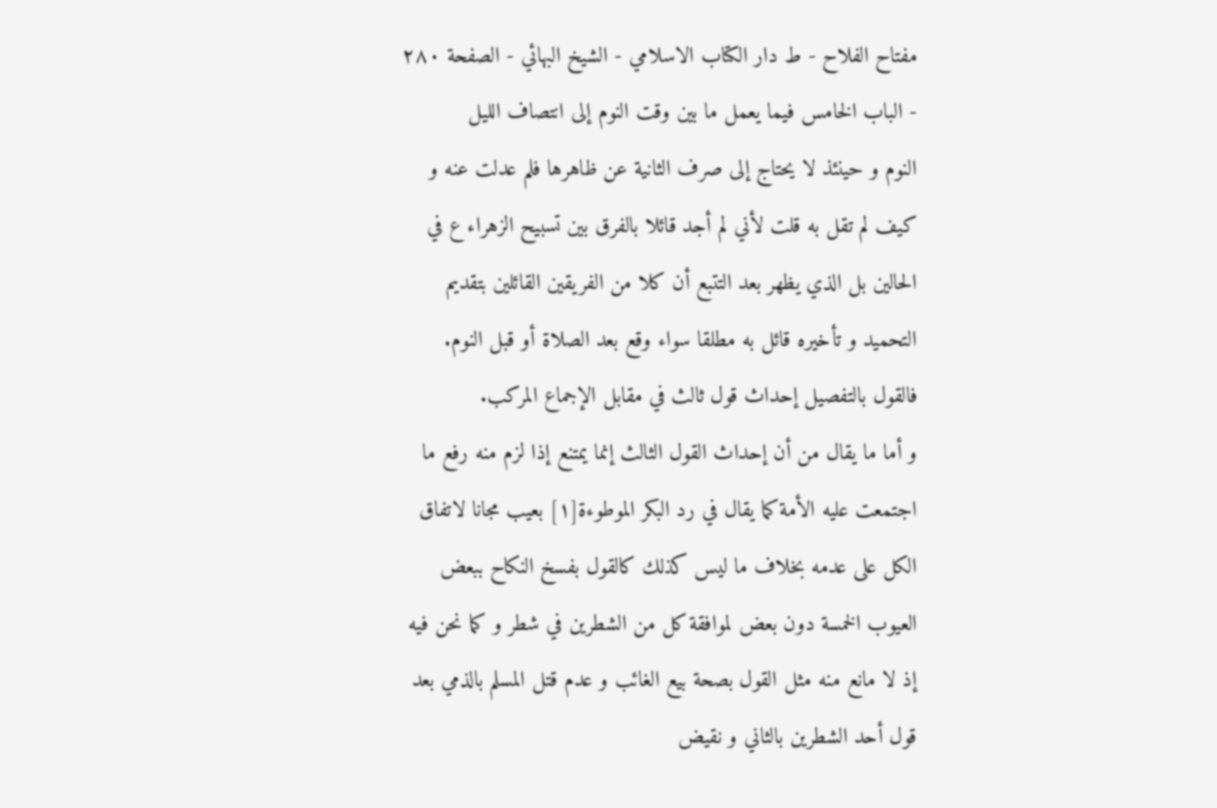مفتاح الفلاح - ط دار الكتاب الاسلامي - الشيخ البهائي - الصفحة ٢٨٠ - الباب الخامس فيما يعمل ما بين وقت النوم إلى انتصاف الليل
النوم و حينئذ لا يحتاج إلى صرف الثانية عن ظاهرها فلم عدلت عنه و كيف لم تقل به قلت لأني لم أجد قائلا بالفرق بين تسبيح الزهراء ع في الحالين بل الذي يظهر بعد التتبع أن كلا من الفريقين القائلين بتقديم التحميد و تأخيره قائل به مطلقا سواء وقع بعد الصلاة أو قبل النوم.
فالقول بالتفصيل إحداث قول ثالث في مقابل الإجماع المركب.
و أما ما يقال من أن إحداث القول الثالث إنما يمتنع إذا لزم منه رفع ما اجتمعت عليه الأمة كما يقال في رد البكر الموطوءة[١] بعيب مجانا لاتفاق الكل على عدمه بخلاف ما ليس كذلك كالقول بفسخ النكاح ببعض العيوب الخمسة دون بعض لموافقة كل من الشطرين في شطر و كما نحن فيه إذ لا مانع منه مثل القول بصحة بيع الغائب و عدم قتل المسلم بالذمي بعد قول أحد الشطرين بالثاني و نقيض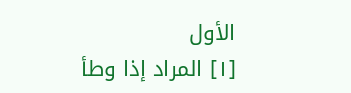الأول
[١] المراد إذا وطأ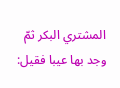المشتري البكر ثمّ وجد بها عيبا فقيل: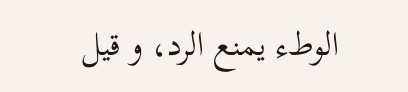الوطء يمنع الرد، و قيل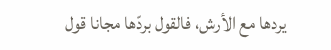يردها مع الأرش، فالقول بردّها مجانا قول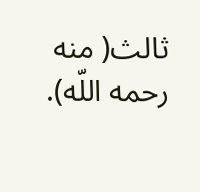ثالث( منه رحمه اللّه).